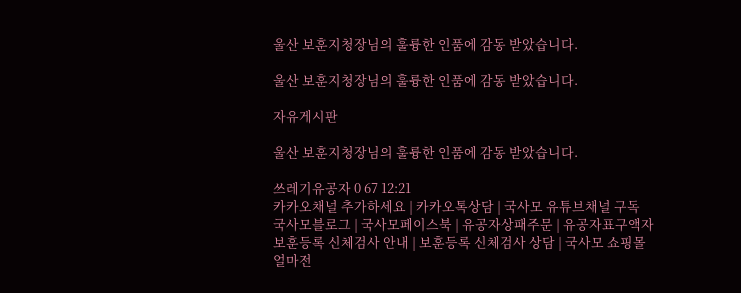울산 보훈지청장님의 훌륭한 인품에 감동 받았습니다.

울산 보훈지청장님의 훌륭한 인품에 감동 받았습니다.

자유게시판

울산 보훈지청장님의 훌륭한 인품에 감동 받았습니다.

쓰레기유공자 0 67 12:21
카카오채널 추가하세요 | 카카오톡상담 | 국사모 유튜브채널 구독
국사모블로그 | 국사모페이스북 | 유공자상패주문 | 유공자표구액자
보훈등록 신체검사 안내 | 보훈등록 신체검사 상담 | 국사모 쇼핑몰
얼마전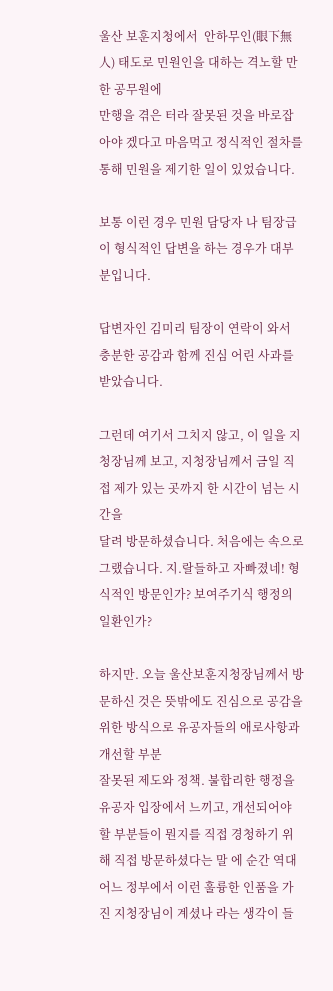울산 보훈지청에서  안하무인(眼下無人) 태도로 민원인을 대하는 격노할 만한 공무원에
만행을 겪은 터라 잘못된 것을 바로잡아야 겠다고 마음먹고 정식적인 절차를 통해 민원을 제기한 일이 있었습니다.

보통 이런 경우 민원 담당자 나 팀장급이 형식적인 답변을 하는 경우가 대부분입니다.

답변자인 김미리 팀장이 연락이 와서 충분한 공감과 함께 진심 어린 사과를 받았습니다.

그런데 여기서 그치지 않고, 이 일을 지청장님께 보고, 지청장님께서 금일 직접 제가 있는 곳까지 한 시간이 넘는 시간을
달려 방문하셨습니다. 처음에는 속으로 그랬습니다. 지.랄들하고 자빠졌네! 형식적인 방문인가? 보여주기식 행정의 일환인가?

하지만. 오늘 울산보훈지청장님께서 방문하신 것은 뜻밖에도 진심으로 공감을 위한 방식으로 유공자들의 애로사항과 개선할 부분
잘못된 제도와 정책. 불합리한 행정을 유공자 입장에서 느끼고, 개선되어야 할 부분들이 뭔지를 직접 경청하기 위해 직접 방문하셨다는 말 에 순간 역대 어느 정부에서 이런 훌륭한 인품을 가진 지청장님이 계셨나 라는 생각이 들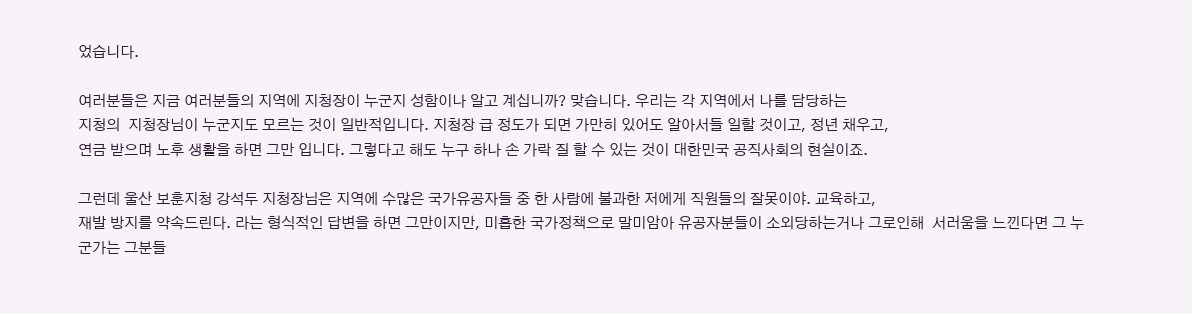었습니다.

여러분들은 지금 여러분들의 지역에 지청장이 누군지 성함이나 알고 계십니까? 맞습니다. 우리는 각 지역에서 나를 담당하는
지청의  지청장님이 누군지도 모르는 것이 일반적입니다. 지청장 급 정도가 되면 가만히 있어도 알아서들 일할 것이고, 정년 채우고,
연금 받으며 노후 생활을 하면 그만 입니다. 그렇다고 해도 누구 하나 손 가락 질 할 수 있는 것이 대한민국 공직사회의 현실이죠.

그런데 울산 보훈지청 강석두 지청장님은 지역에 수많은 국가유공자들 중 한 사람에 불과한 저에게 직원들의 잘못이야. 교육하고,
재발 방지를 약속드린다. 라는 형식적인 답변을 하면 그만이지만, 미흡한 국가정책으로 말미암아 유공자분들이 소외당하는거나 그로인해  서러움을 느낀다면 그 누군가는 그분들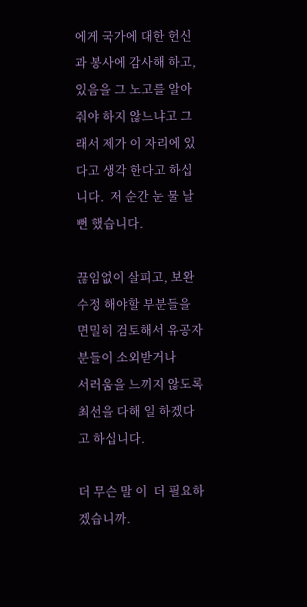에게 국가에 대한 헌신과 봉사에 감사해 하고, 있음을 그 노고를 알아줘야 하지 않느냐고 그래서 제가 이 자리에 있다고 생각 한다고 하십니다.  저 순간 눈 물 날뻔 했습니다.

끊임없이 살피고, 보완수정 해야할 부분들을 면밀히 검토해서 유공자분들이 소외받거나
서러움을 느끼지 않도록 최선을 다해 일 하겠다고 하십니다.

더 무슨 말 이  더 필요하겠습니까.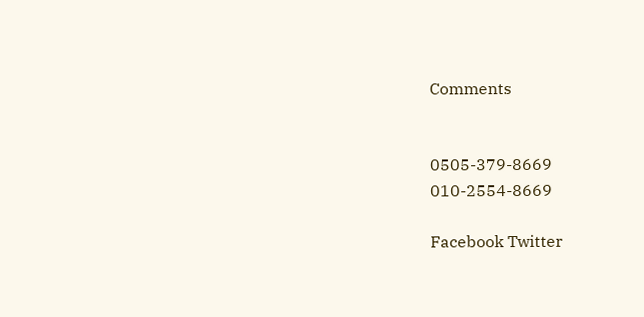Comments


0505-379-8669
010-2554-8669

Facebook Twitter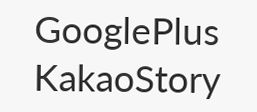GooglePlus KakaoStory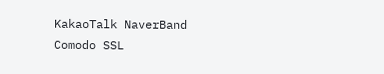KakaoTalk NaverBand
Comodo SSL